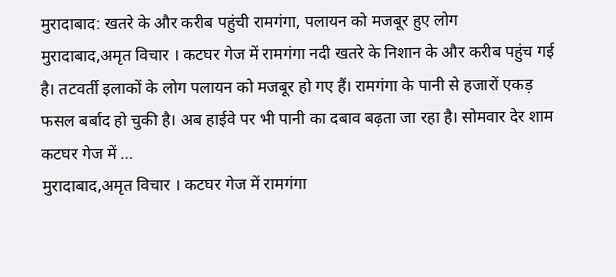मुरादाबाद: खतरे के और करीब पहुंची रामगंगा, पलायन को मजबूर हुए लोग
मुरादाबाद,अमृत विचार । कटघर गेज में रामगंगा नदी खतरे के निशान के और करीब पहुंच गई है। तटवर्ती इलाकों के लोग पलायन को मजबूर हो गए हैं। रामगंगा के पानी से हजारों एकड़ फसल बर्बाद हो चुकी है। अब हाईवे पर भी पानी का दबाव बढ़ता जा रहा है। सोमवार देर शाम कटघर गेज में …
मुरादाबाद,अमृत विचार । कटघर गेज में रामगंगा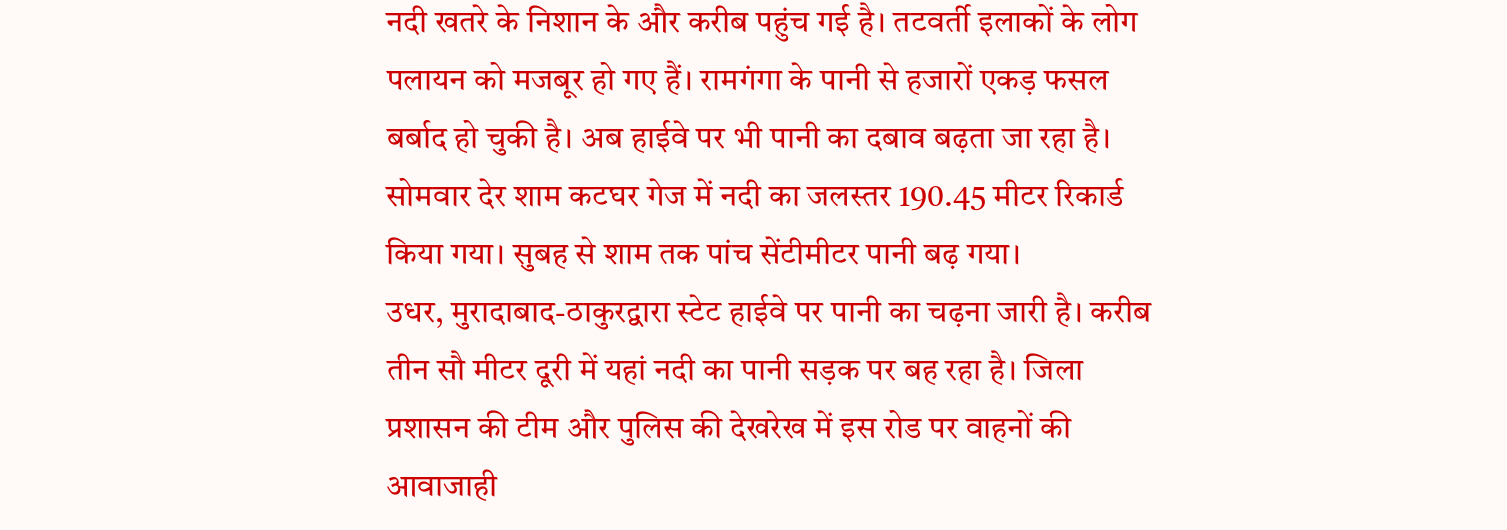नदी खतरे के निशान के और करीब पहुंच गई है। तटवर्ती इलाकों के लोग पलायन को मजबूर हो गए हैं। रामगंगा के पानी से हजारों एकड़ फसल बर्बाद हो चुकी है। अब हाईवे पर भी पानी का दबाव बढ़ता जा रहा है। सोमवार देर शाम कटघर गेज में नदी का जलस्तर 190.45 मीटर रिकार्ड किया गया। सुबह से शाम तक पांच सेंटीमीटर पानी बढ़ गया।
उधर, मुरादाबाद-ठाकुरद्वारा स्टेट हाईवे पर पानी का चढ़ना जारी है। करीब तीन सौ मीटर दूरी में यहां नदी का पानी सड़क पर बह रहा है। जिला प्रशासन की टीम और पुलिस की देखरेख में इस रोड पर वाहनों की आवाजाही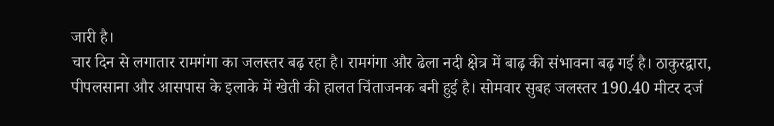जारी है।
चार दिन से लगातार रामगंगा का जलस्तर बढ़ रहा है। रामगंगा और ढेला नदी क्षेत्र में बाढ़ की संभावना बढ़ गई है। ठाकुरद्वारा, पीपलसाना और आसपास के इलाके में खेती की हालत चिंताजनक बनी हुई है। सोमवार सुबह जलस्तर 190.40 मीटर दर्ज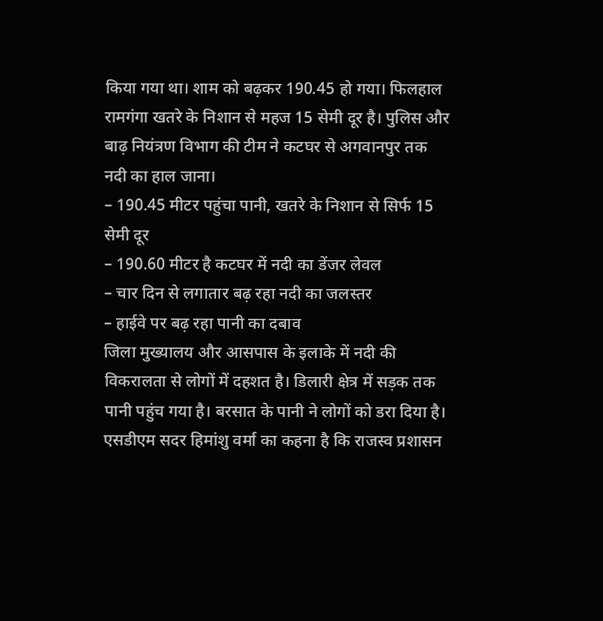किया गया था। शाम को बढ़कर 190.45 हो गया। फिलहाल रामगंगा खतरे के निशान से महज 15 सेमी दूर है। पुलिस और बाढ़ नियंत्रण विभाग की टीम ने कटघर से अगवानपुर तक नदी का हाल जाना।
– 190.45 मीटर पहुंचा पानी, खतरे के निशान से सिर्फ 15 सेमी दूर
– 190.60 मीटर है कटघर में नदी का डेंजर लेवल
– चार दिन से लगातार बढ़ रहा नदी का जलस्तर
– हाईवे पर बढ़ रहा पानी का दबाव
जिला मुख्यालय और आसपास के इलाके में नदी की विकरालता से लोगों में दहशत है। डिलारी क्षेत्र में सड़क तक पानी पहुंच गया है। बरसात के पानी ने लोगों को डरा दिया है। एसडीएम सदर हिमांशु वर्मा का कहना है कि राजस्व प्रशासन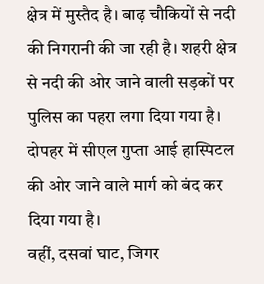क्षेत्र में मुस्तैद है। बाढ़ चौकियों से नदी की निगरानी की जा रही है। शहरी क्षेत्र से नदी की ओर जाने वाली सड़कों पर पुलिस का पहरा लगा दिया गया है। दोपहर में सीएल गुप्ता आई हास्पिटल की ओर जाने वाले मार्ग को बंद कर दिया गया है।
वहीं, दसवां घाट, जिगर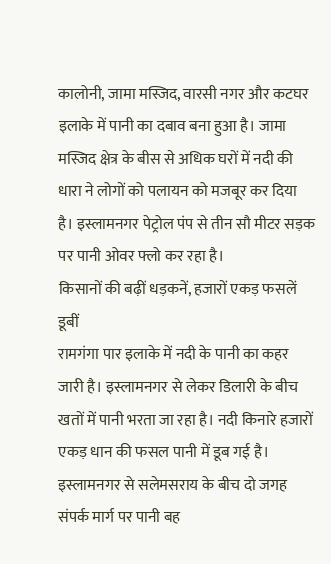कालोनी, जामा मस्जिद, वारसी नगर और कटघर इलाके में पानी का दबाव बना हुआ है। जामा मस्जिद क्षेत्र के बीस से अधिक घरों में नदी की धारा ने लोगों को पलायन को मजबूर कर दिया है। इस्लामनगर पेट्रोल पंप से तीन सौ मीटर सड़क पर पानी ओवर फ्लो कर रहा है।
किसानों की बढ़ीं धड़कनें, हजारों एकड़ फसलें डूबीं
रामगंगा पार इलाके में नदी के पानी का कहर जारी है। इस्लामनगर से लेकर डिलारी के बीच खतों में पानी भरता जा रहा है। नदी किनारे हजारों एकड़ धान की फसल पानी में डूब गई है। इस्लामनगर से सलेमसराय के बीच दो जगह संपर्क मार्ग पर पानी बह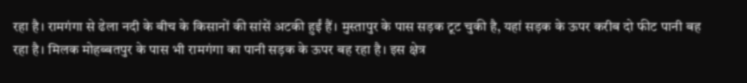रहा है। रामगंगा से ढेला नदी के बीच के किसानों की सांसें अटकी हुईं हैं। मुस्तापुर के पास सड़क टूट चुकी है, यहां सड़क के ऊपर करीब दो फीट पानी बह रहा है। मिलक मोहब्बतपुर के पास भी रामगंगा का पानी सड़क के ऊपर बह रहा है। इस क्षेत्र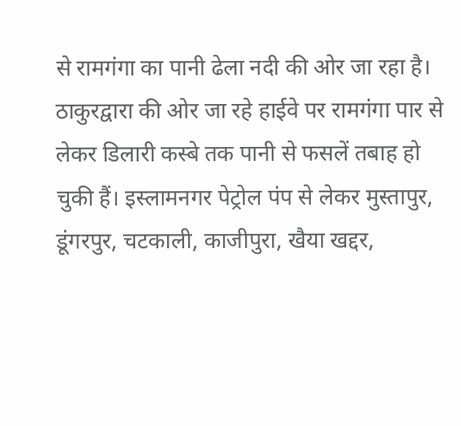से रामगंगा का पानी ढेला नदी की ओर जा रहा है। ठाकुरद्वारा की ओर जा रहे हाईवे पर रामगंगा पार से लेकर डिलारी कस्बे तक पानी से फसलें तबाह हो चुकी हैं। इस्लामनगर पेट्रोल पंप से लेकर मुस्तापुर, डूंगरपुर, चटकाली, काजीपुरा, खैया खद्दर,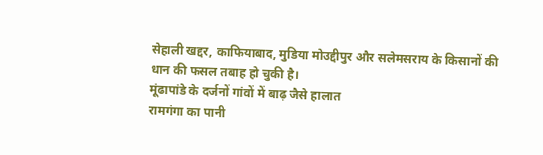सेहाली खद्दर, काफियाबाद, मुडिया मोउद्दीपुर और सलेमसराय के किसानों की धान की फसल तबाह हो चुकी है।
मूंढापांडे के दर्जनों गांवों में बाढ़ जैसे हालात
रामगंगा का पानी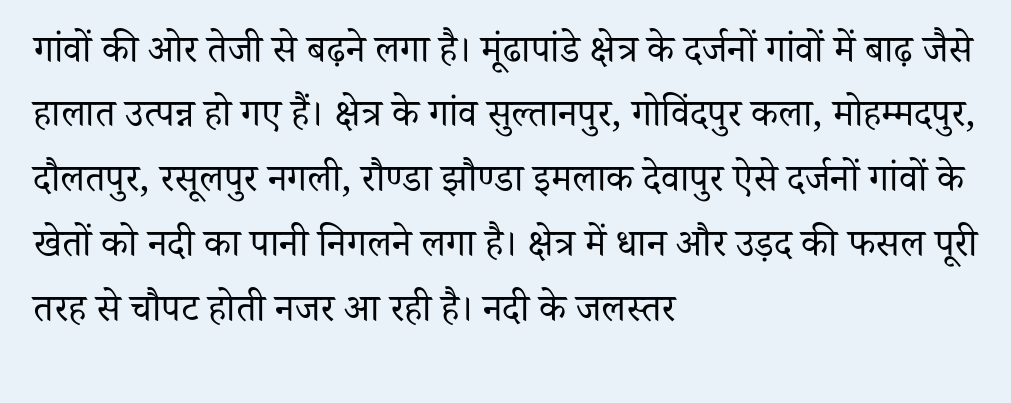गांवों की ओर तेजी से बढ़ने लगा है। मूंढापांडे क्षेत्र के दर्जनों गांवों में बाढ़ जैसे हालात उत्पन्न हो गए हैं। क्षेत्र के गांव सुल्तानपुर, गोविंदपुर कला, मोहम्मदपुर, दौलतपुर, रसूलपुर नगली, रौण्डा झौण्डा इमलाक देवापुर ऐसे दर्जनों गांवों के खेतों को नदी का पानी निगलने लगा है। क्षेत्र में धान और उड़द की फसल पूरी तरह से चौपट होती नजर आ रही है। नदी के जलस्तर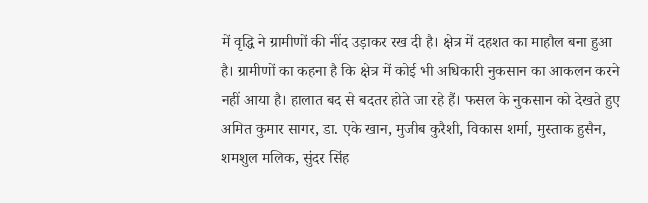में वृद्धि ने ग्रामीणों की नींद उड़ाकर रख दी है। क्षेत्र में दहशत का माहौल बना हुआ है। ग्रामीणों का कहना है कि क्षेत्र में कोई भी अधिकारी नुकसान का आकलन करने नहीं आया है। हालात बद से बदतर होते जा रहे हैं। फसल के नुकसान को देखते हुए अमित कुमार सागर, डा. एके खान, मुजीब कुरैशी, विकास शर्मा, मुस्ताक हुसैन, शमशुल मलिक, सुंदर सिंह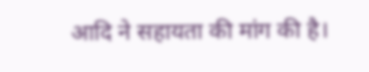आदि ने सहायता की मांग की है।